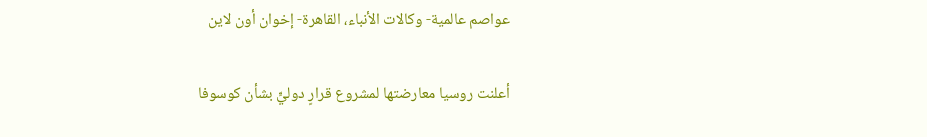عواصم عالمية- وكالات الأنباء، القاهرة- إخوان أون لاين

أعلنت روسيا معارضتها لمشروع قرارٍ دوليٍّ بشأن كوسوفا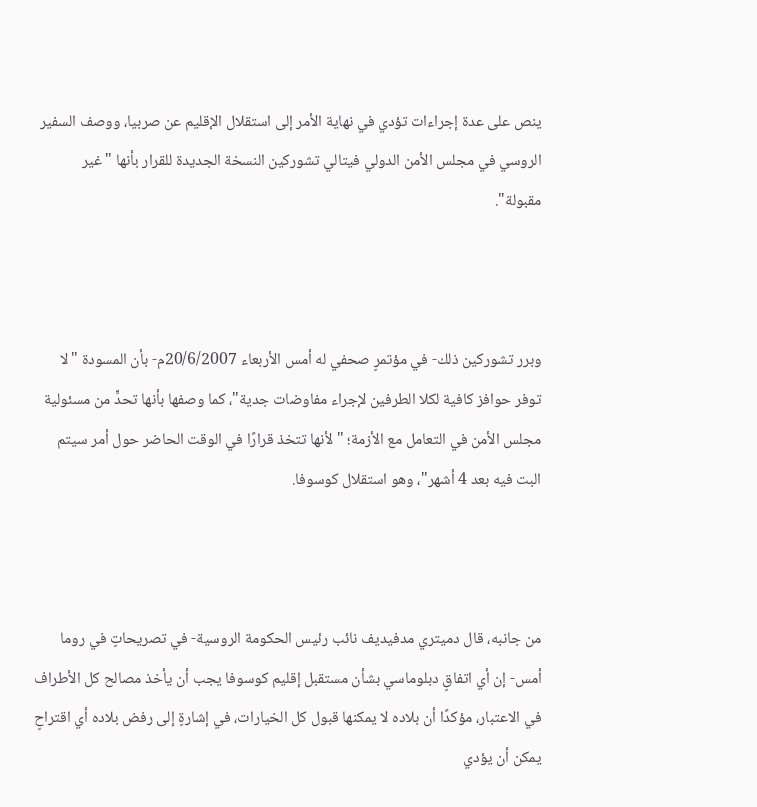ينص على عدة إجراءات تؤدي في نهاية الأمر إلى استقلال الإقليم عن صربيا، ووصف السفير الروسي في مجلس الأمن الدولي فيتالي تشوركين النسخة الجديدة للقرار بأنها "غير مقبولة".



وبرر تشوركين ذلك- في مؤتمرٍ صحفي له أمس الأربعاء 20/6/2007م- بأن المسودة "لا توفر حوافز كافية لكلا الطرفين لإجراء مفاوضات جدية"، كما وصفها بأنها تحدٍّ من مسئولية مجلس الأمن في التعامل مع الأزمة؛ "لأنها تتخذ قرارًا في الوقت الحاضر حول أمر سيتم البت فيه بعد 4 أشهر"، وهو استقلال كوسوفا.



من جانبه، قال دميتري مدفيديف نائب رئيس الحكومة الروسية- في تصريحاتٍ في روما أمس- إن أي اتفاقٍ دبلوماسي بشأن مستقبل إقليم كوسوفا يجب أن يأخذ مصالح كل الأطراف في الاعتبار، مؤكدًا أن بلاده لا يمكنها قبول كل الخيارات، في إشارةٍ إلى رفض بلاده أي اقتراحٍ يمكن أن يؤدي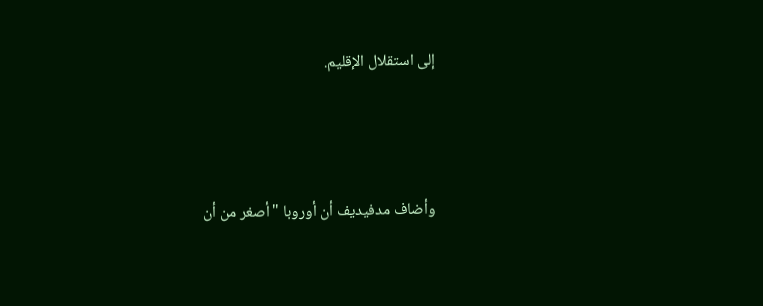إلى استقلال الإقليم.



وأضاف مدفيديف أن أوروبا "أصغر من أن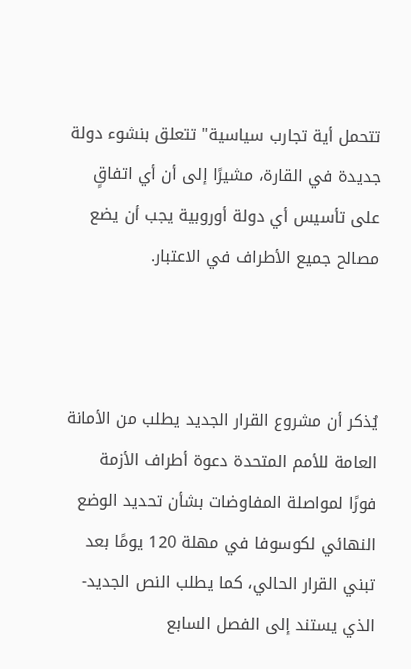تتحمل أية تجارب سياسية" تتعلق بنشوء دولة جديدة في القارة، مشيرًا إلى أن أي اتفاقٍ على تأسيس أي دولة أوروبية يجب أن يضع مصالح جميع الأطراف في الاعتبار.



يُذكر أن مشروع القرار الجديد يطلب من الأمانة العامة للأمم المتحدة دعوة أطراف الأزمة فورًا لمواصلة المفاوضات بشأن تحديد الوضع النهائي لكوسوفا في مهلة 120 يومًا بعد تبني القرار الحالي، كما يطلب النص الجديد- الذي يستند إلى الفصل السابع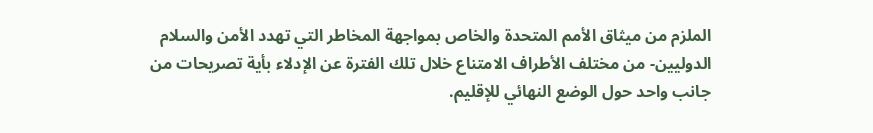الملزم من ميثاق الأمم المتحدة والخاص بمواجهة المخاطر التي تهدد الأمن والسلام الدوليين- من مختلف الأطراف الامتناع خلال تلك الفترة عن الإدلاء بأية تصريحات من جانب واحد حول الوضع النهائي للإقليم.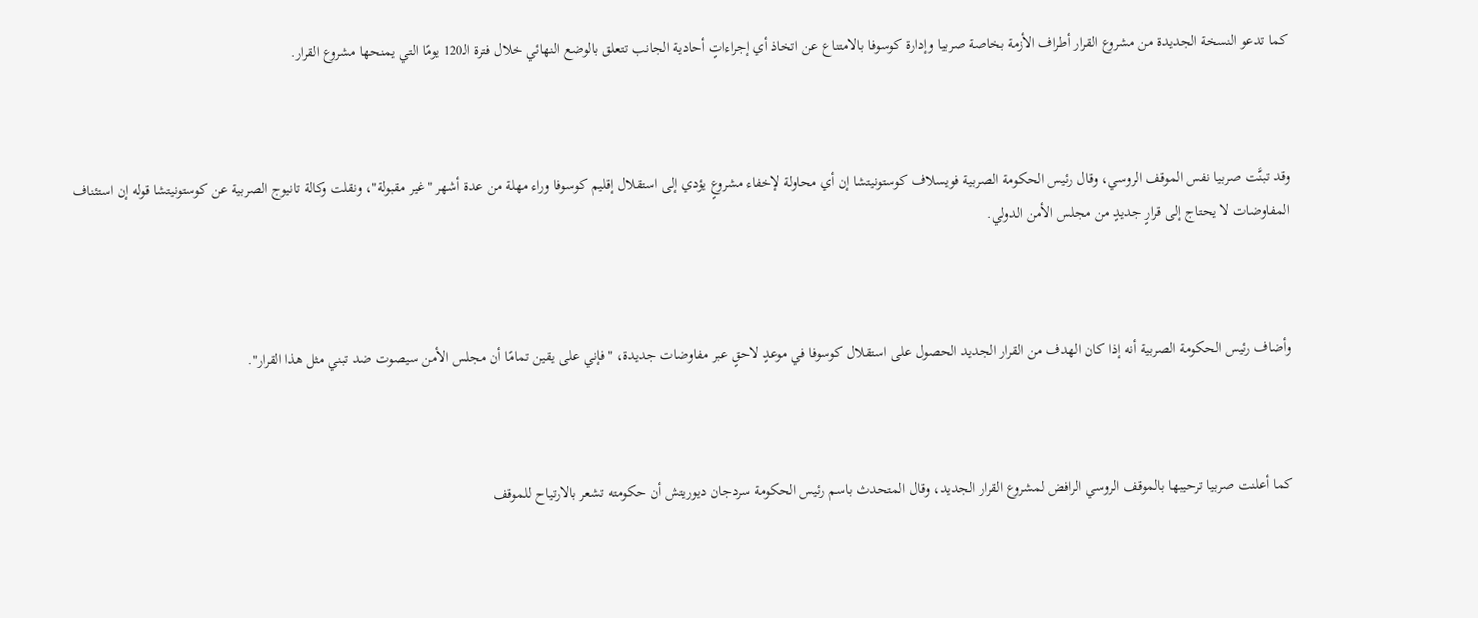كما تدعو النسخة الجديدة من مشروع القرار أطراف الأزمة بخاصة صربيا وإدارة كوسوفا بالامتناع عن اتخاذ أي إجراءاتٍ أحادية الجانب تتعلق بالوضع النهائي خلال فترة الـ120 يومًا التي يمنحها مشروع القرار.



وقد تبنَّت صربيا نفس الموقف الروسي، وقال رئيس الحكومة الصربية فويسلاف كوستونيتشا إن أي محاولة لإخفاء مشروعٍ يؤدي إلى استقلال إقليم كوسوفا وراء مهلة من عدة أشهر "غير مقبولة"، ونقلت وكالة تانيوج الصربية عن كوستونيتشا قوله إن استئناف المفاوضات لا يحتاج إلى قرارٍ جديدٍ من مجلس الأمن الدولي.



وأضاف رئيس الحكومة الصربية أنه إذا كان الهدف من القرار الجديد الحصول على استقلال كوسوفا في موعدٍ لاحقٍ عبر مفاوضات جديدة، "فإني على يقين تمامًا أن مجلس الأمن سيصوت ضد تبني مثل هذا القرار".



كما أعلنت صربيا ترحيبها بالموقف الروسي الرافض لمشروع القرار الجديد، وقال المتحدث باسم رئيس الحكومة سردجان ديوريتش أن حكومته تشعر بالارتياح للموقف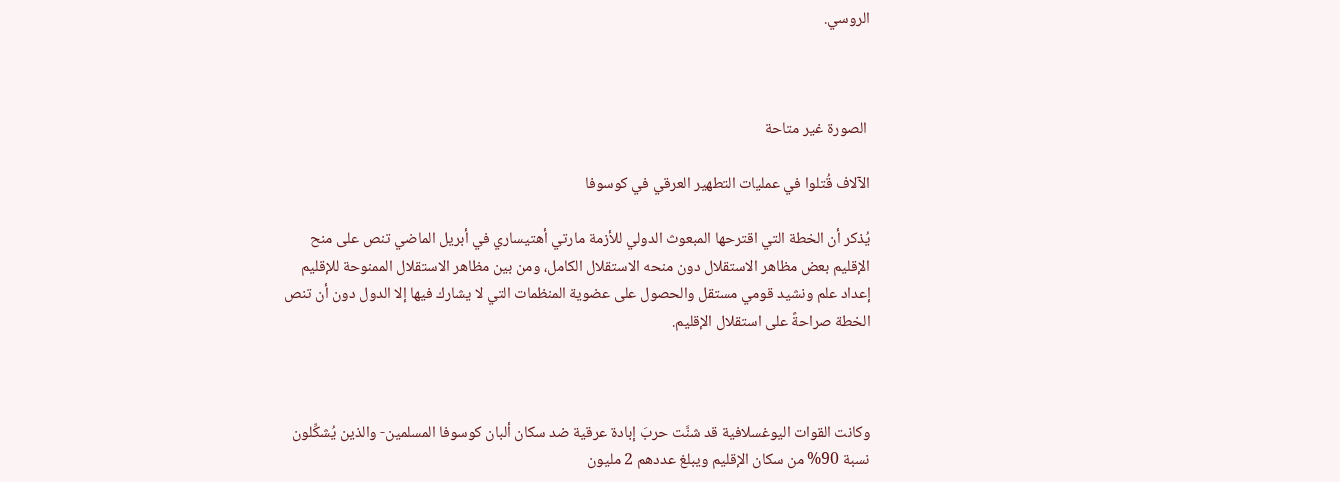الروسي.



 الصورة غير متاحة

الآلاف قُتلوا في عمليات التطهير العرقي في كوسوفا

يُذكر أن الخطة التي اقترحها المبعوث الدولي للأزمة مارتي أهتيساري في أبريل الماضي تنص على منح الإقليم بعض مظاهر الاستقلال دون منحه الاستقلال الكامل، ومن بين مظاهر الاستقلال الممنوحة للإقليم إعداد علم ونشيد قومي مستقل والحصول على عضوية المنظمات التي لا يشارك فيها إلا الدول دون أن تنص الخطة صراحةً على استقلال الإقليم.



وكانت القوات اليوغسلافية قد شنَّت حربَ إبادة عرقية ضد سكان ألبان كوسوفا المسلمين- والذين يُشكِّلون نسبة 90% من سكان الإقليم ويبلغ عددهم 2 مليون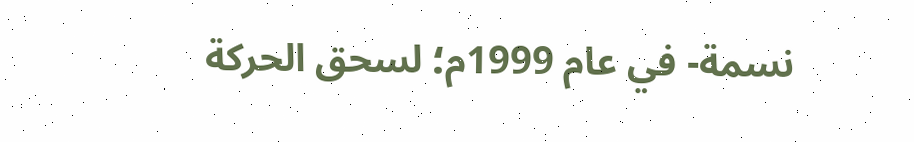نسمة- في عام 1999م؛ لسحق الحركة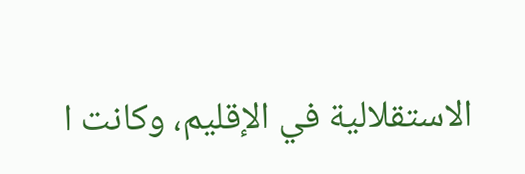الاستقلالية في الإقليم، وكانت ا